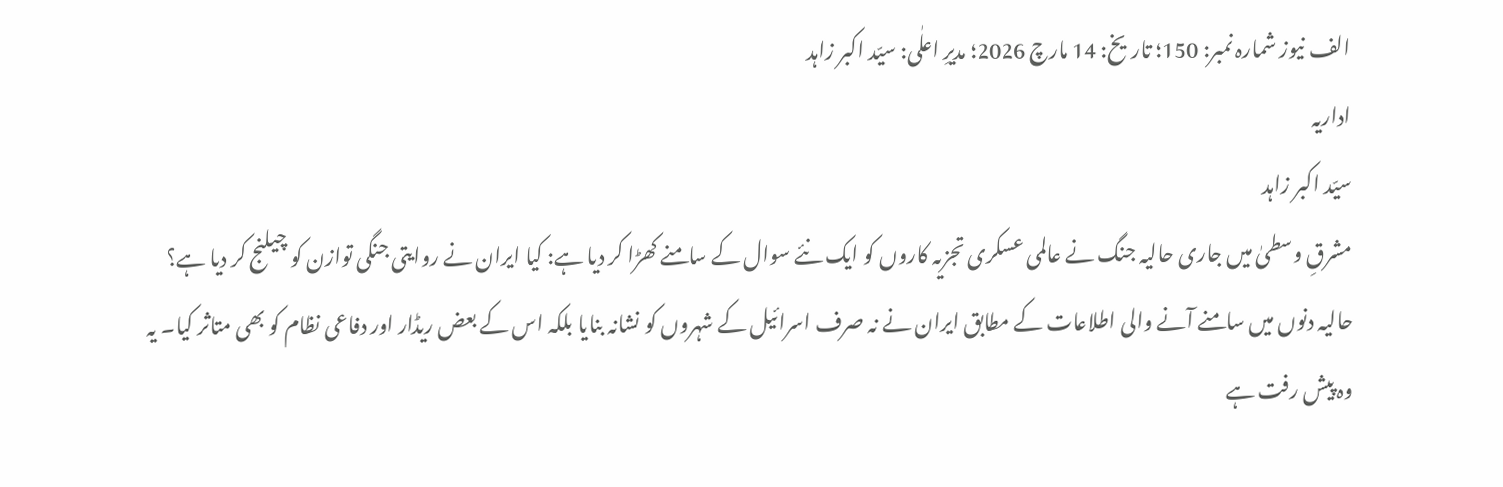الف نیوز شمارہ نمبر: 150؛ تاریخ: 14 مارچ 2026؛ مدیرِ اعلٰی: سیّد اکبر زاہد
اداریہ
سیّد اکبر زاہد
مشرقِ وسطیٰ میں جاری حالیہ جنگ نے عالمی عسکری تجزیہ کاروں کو ایک نئے سوال کے سامنے کھڑا کر دیا ہے: کیا ایران نے روایتی جنگی توازن کو چیلنج کر دیا ہے؟ حالیہ دنوں میں سامنے آنے والی اطلاعات کے مطابق ایران نے نہ صرف اسرائیل کے شہروں کو نشانہ بنایا بلکہ اس کے بعض ریڈار اور دفاعی نظام کو بھی متاثر کیا۔ یہ وہ پیش رفت ہے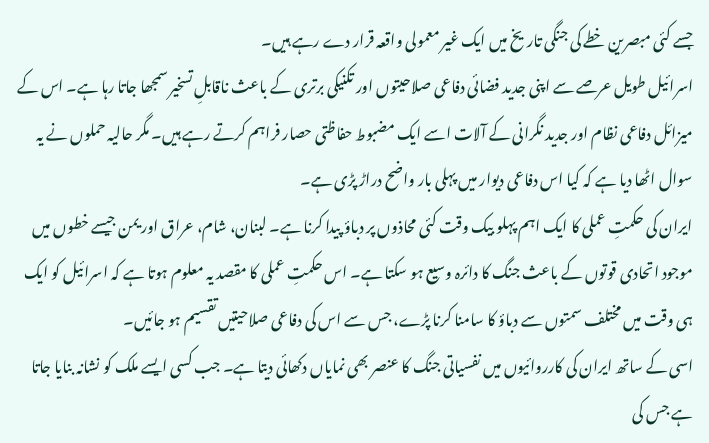جسے کئی مبصرین خطے کی جنگی تاریخ میں ایک غیر معمولی واقعہ قرار دے رہے ہیں۔
اسرائیل طویل عرصے سے اپنی جدید فضائی دفاعی صلاحیتوں اور تکنیکی برتری کے باعث ناقابلِ تسخیر سمجھا جاتا رہا ہے۔ اس کے میزائل دفاعی نظام اور جدید نگرانی کے آلات اسے ایک مضبوط حفاظتی حصار فراہم کرتے رہے ہیں۔ مگر حالیہ حملوں نے یہ سوال اٹھا دیا ہے کہ کیا اس دفاعی دیوار میں پہلی بار واضح دراڑ پڑی ہے۔
ایران کی حکمتِ عملی کا ایک اہم پہلو بیک وقت کئی محاذوں پر دباؤ پیدا کرنا ہے۔ لبنان، شام، عراق اور یمن جیسے خطوں میں موجود اتحادی قوتوں کے باعث جنگ کا دائرہ وسیع ہو سکتا ہے۔ اس حکمتِ عملی کا مقصد یہ معلوم ہوتا ہے کہ اسرائیل کو ایک ہی وقت میں مختلف سمتوں سے دباؤ کا سامنا کرنا پڑے، جس سے اس کی دفاعی صلاحیتیں تقسیم ہو جائیں۔
اسی کے ساتھ ایران کی کارروائیوں میں نفسیاتی جنگ کا عنصر بھی نمایاں دکھائی دیتا ہے۔ جب کسی ایسے ملک کو نشانہ بنایا جاتا ہے جس کی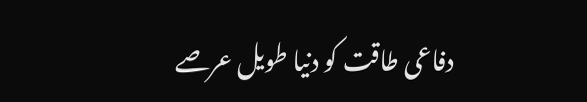دفاعی طاقت کو دنیا طویل عرصے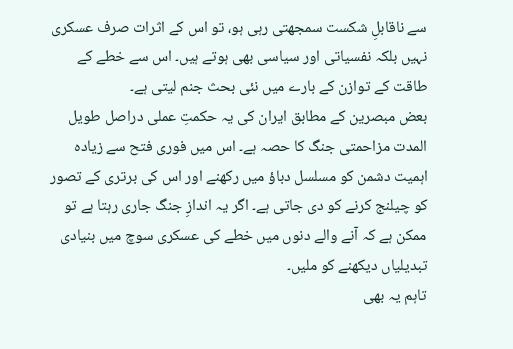سے ناقابلِ شکست سمجھتی رہی ہو، تو اس کے اثرات صرف عسکری نہیں بلکہ نفسیاتی اور سیاسی بھی ہوتے ہیں۔ اس سے خطے کے طاقت کے توازن کے بارے میں نئی بحث جنم لیتی ہے۔
بعض مبصرین کے مطابق ایران کی یہ حکمتِ عملی دراصل طویل المدت مزاحمتی جنگ کا حصہ ہے۔ اس میں فوری فتح سے زیادہ اہمیت دشمن کو مسلسل دباؤ میں رکھنے اور اس کی برتری کے تصور کو چیلنج کرنے کو دی جاتی ہے۔ اگر یہ اندازِ جنگ جاری رہتا ہے تو ممکن ہے کہ آنے والے دنوں میں خطے کی عسکری سوچ میں بنیادی تبدیلیاں دیکھنے کو ملیں۔
تاہم یہ بھی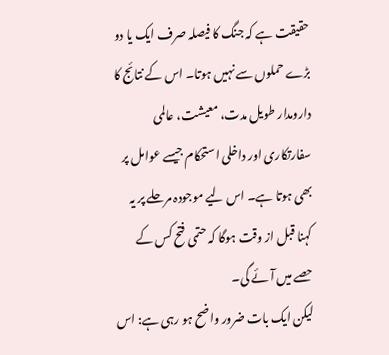حقیقت ہے کہ جنگ کا فیصلہ صرف ایک یا دو بڑے حملوں سے نہیں ہوتا۔ اس کے نتائج کا دارومدار طویل مدت، معیشت، عالمی سفارتکاری اور داخلی استحکام جیسے عوامل پر بھی ہوتا ہے۔ اس لیے موجودہ مرحلے پر یہ کہنا قبل از وقت ہوگا کہ حتمی فتح کس کے حصے میں آئے گی۔
لیکن ایک بات ضرور واضح ہو رہی ہے: اس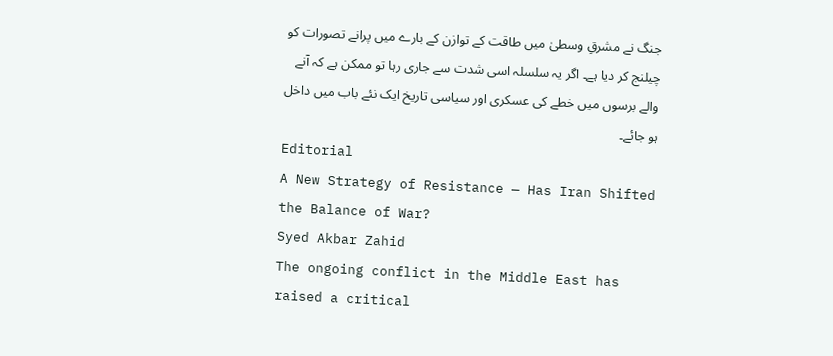جنگ نے مشرقِ وسطیٰ میں طاقت کے توازن کے بارے میں پرانے تصورات کو چیلنج کر دیا ہے۔ اگر یہ سلسلہ اسی شدت سے جاری رہا تو ممکن ہے کہ آنے والے برسوں میں خطے کی عسکری اور سیاسی تاریخ ایک نئے باب میں داخل ہو جائے۔
Editorial
A New Strategy of Resistance — Has Iran Shifted the Balance of War?
Syed Akbar Zahid
The ongoing conflict in the Middle East has raised a critical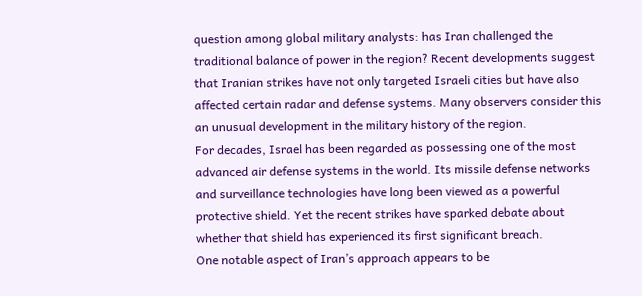question among global military analysts: has Iran challenged the traditional balance of power in the region? Recent developments suggest that Iranian strikes have not only targeted Israeli cities but have also affected certain radar and defense systems. Many observers consider this an unusual development in the military history of the region.
For decades, Israel has been regarded as possessing one of the most advanced air defense systems in the world. Its missile defense networks and surveillance technologies have long been viewed as a powerful protective shield. Yet the recent strikes have sparked debate about whether that shield has experienced its first significant breach.
One notable aspect of Iran’s approach appears to be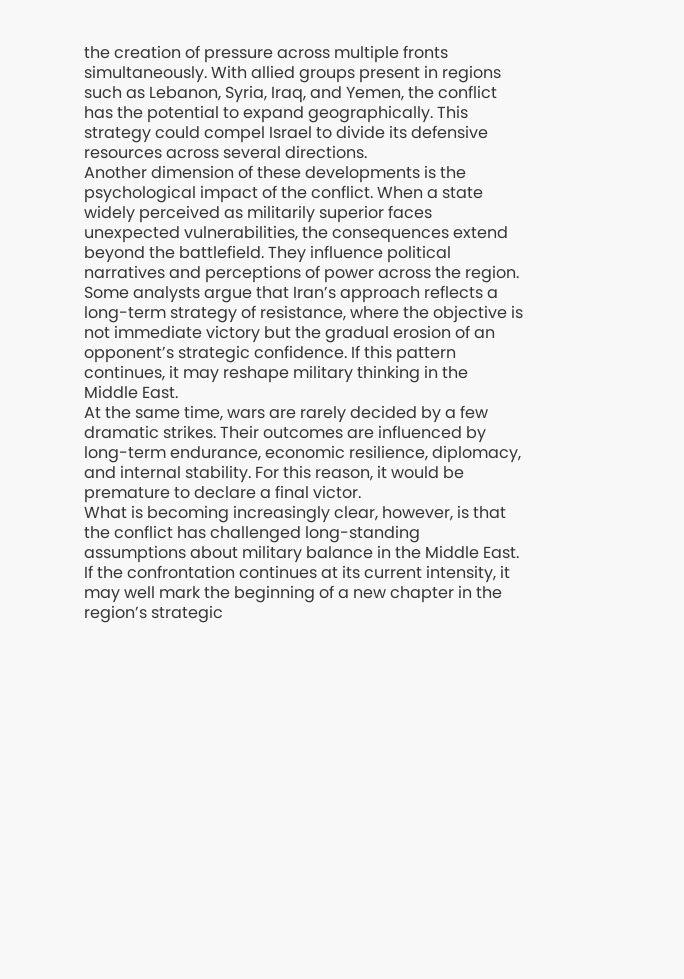the creation of pressure across multiple fronts simultaneously. With allied groups present in regions such as Lebanon, Syria, Iraq, and Yemen, the conflict has the potential to expand geographically. This strategy could compel Israel to divide its defensive resources across several directions.
Another dimension of these developments is the psychological impact of the conflict. When a state widely perceived as militarily superior faces unexpected vulnerabilities, the consequences extend beyond the battlefield. They influence political narratives and perceptions of power across the region.
Some analysts argue that Iran’s approach reflects a long-term strategy of resistance, where the objective is not immediate victory but the gradual erosion of an opponent’s strategic confidence. If this pattern continues, it may reshape military thinking in the Middle East.
At the same time, wars are rarely decided by a few dramatic strikes. Their outcomes are influenced by long-term endurance, economic resilience, diplomacy, and internal stability. For this reason, it would be premature to declare a final victor.
What is becoming increasingly clear, however, is that the conflict has challenged long-standing assumptions about military balance in the Middle East. If the confrontation continues at its current intensity, it may well mark the beginning of a new chapter in the region’s strategic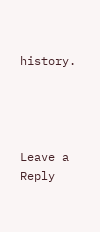history.




Leave a Reply